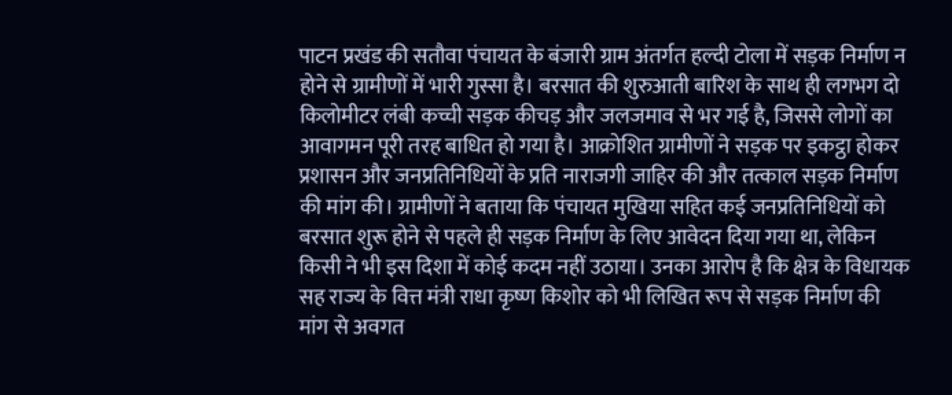पाटन प्रखंड की सतौवा पंचायत के बंजारी ग्राम अंतर्गत हल्दी टोला में सड़क निर्माण न होने से ग्रामीणों में भारी गुस्सा है। बरसात की शुरुआती बारिश के साथ ही लगभग दो किलोमीटर लंबी कच्ची सड़क कीचड़ और जलजमाव से भर गई है, जिससे लोगों का आवागमन पूरी तरह बाधित हो गया है। आक्रोशित ग्रामीणों ने सड़क पर इकट्ठा होकर प्रशासन और जनप्रतिनिधियों के प्रति नाराजगी जाहिर की और तत्काल सड़क निर्माण की मांग की। ग्रामीणों ने बताया कि पंचायत मुखिया सहित कई जनप्रतिनिधियों को बरसात शुरू होने से पहले ही सड़क निर्माण के लिए आवेदन दिया गया था, लेकिन किसी ने भी इस दिशा में कोई कदम नहीं उठाया। उनका आरोप है कि क्षेत्र के विधायक सह राज्य के वित्त मंत्री राधा कृष्ण किशोर को भी लिखित रूप से सड़क निर्माण की मांग से अवगत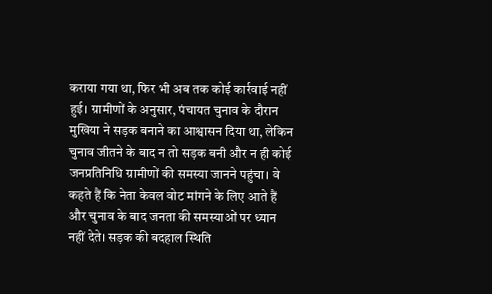कराया गया था, फिर भी अब तक कोई कार्रवाई नहीं हुई। ग्रामीणों के अनुसार, पंचायत चुनाव के दौरान मुखिया ने सड़क बनाने का आश्वासन दिया था, लेकिन चुनाव जीतने के बाद न तो सड़क बनी और न ही कोई जनप्रतिनिधि ग्रामीणों की समस्या जानने पहुंचा। वे कहते हैं कि नेता केवल वोट मांगने के लिए आते हैं और चुनाव के बाद जनता की समस्याओं पर ध्यान नहीं देते। सड़क की बदहाल स्थिति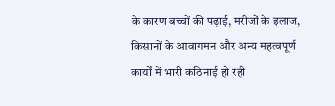के कारण बच्चों की पढ़ाई, मरीजों के इलाज, किसानों के आवागमन और अन्य महत्वपूर्ण कार्यों में भारी कठिनाई हो रही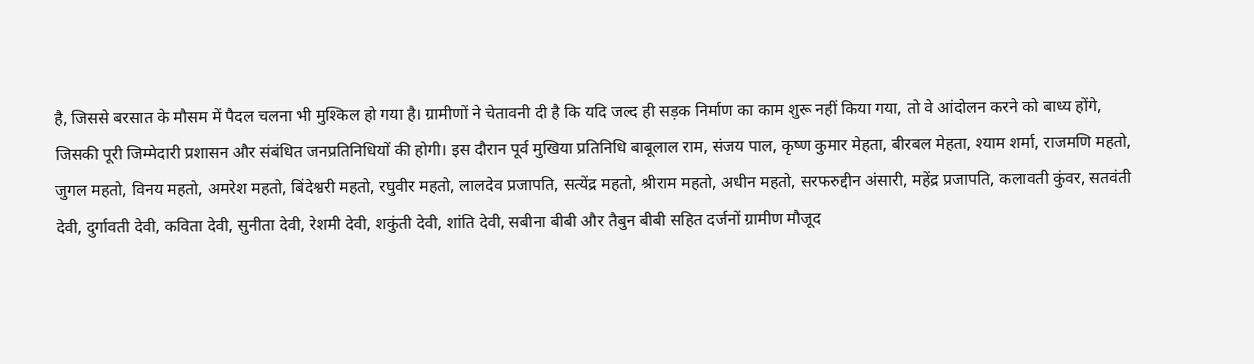है, जिससे बरसात के मौसम में पैदल चलना भी मुश्किल हो गया है। ग्रामीणों ने चेतावनी दी है कि यदि जल्द ही सड़क निर्माण का काम शुरू नहीं किया गया, तो वे आंदोलन करने को बाध्य होंगे, जिसकी पूरी जिम्मेदारी प्रशासन और संबंधित जनप्रतिनिधियों की होगी। इस दौरान पूर्व मुखिया प्रतिनिधि बाबूलाल राम, संजय पाल, कृष्ण कुमार मेहता, बीरबल मेहता, श्याम शर्मा, राजमणि महतो, जुगल महतो, विनय महतो, अमरेश महतो, बिंदेश्वरी महतो, रघुवीर महतो, लालदेव प्रजापति, सत्येंद्र महतो, श्रीराम महतो, अधीन महतो, सरफरुद्दीन अंसारी, महेंद्र प्रजापति, कलावती कुंवर, सतवंती देवी, दुर्गावती देवी, कविता देवी, सुनीता देवी, रेशमी देवी, शकुंती देवी, शांति देवी, सबीना बीबी और तैबुन बीबी सहित दर्जनों ग्रामीण मौजूद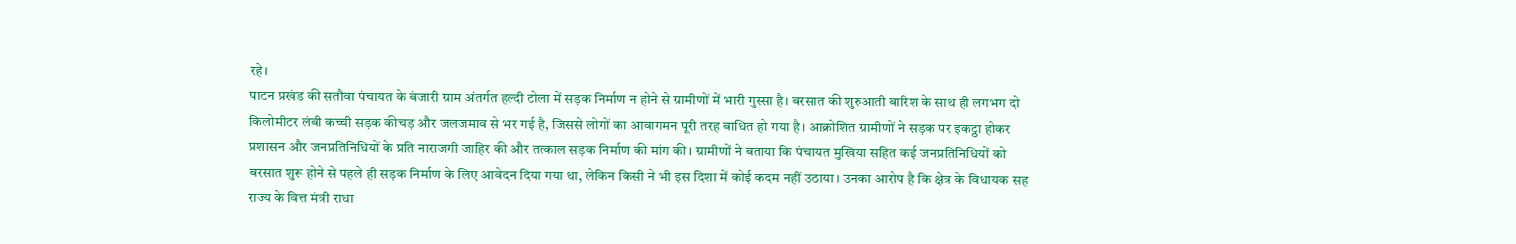रहे।
पाटन प्रखंड की सतौवा पंचायत के बंजारी ग्राम अंतर्गत हल्दी टोला में सड़क निर्माण न होने से ग्रामीणों में भारी गुस्सा है। बरसात की शुरुआती बारिश के साथ ही लगभग दो किलोमीटर लंबी कच्ची सड़क कीचड़ और जलजमाव से भर गई है, जिससे लोगों का आवागमन पूरी तरह बाधित हो गया है। आक्रोशित ग्रामीणों ने सड़क पर इकट्ठा होकर प्रशासन और जनप्रतिनिधियों के प्रति नाराजगी जाहिर की और तत्काल सड़क निर्माण की मांग की। ग्रामीणों ने बताया कि पंचायत मुखिया सहित कई जनप्रतिनिधियों को बरसात शुरू होने से पहले ही सड़क निर्माण के लिए आवेदन दिया गया था, लेकिन किसी ने भी इस दिशा में कोई कदम नहीं उठाया। उनका आरोप है कि क्षेत्र के विधायक सह राज्य के वित्त मंत्री राधा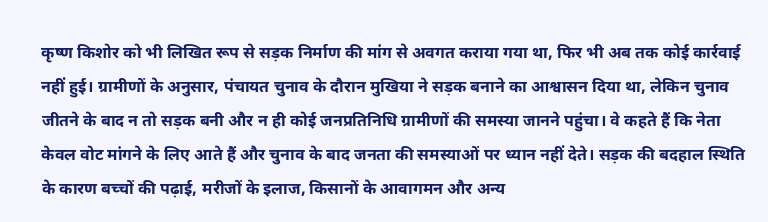कृष्ण किशोर को भी लिखित रूप से सड़क निर्माण की मांग से अवगत कराया गया था, फिर भी अब तक कोई कार्रवाई नहीं हुई। ग्रामीणों के अनुसार, पंचायत चुनाव के दौरान मुखिया ने सड़क बनाने का आश्वासन दिया था, लेकिन चुनाव जीतने के बाद न तो सड़क बनी और न ही कोई जनप्रतिनिधि ग्रामीणों की समस्या जानने पहुंचा। वे कहते हैं कि नेता केवल वोट मांगने के लिए आते हैं और चुनाव के बाद जनता की समस्याओं पर ध्यान नहीं देते। सड़क की बदहाल स्थिति के कारण बच्चों की पढ़ाई, मरीजों के इलाज, किसानों के आवागमन और अन्य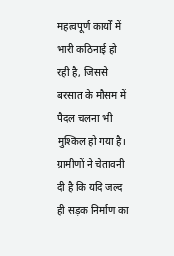महत्वपूर्ण कार्यों में भारी कठिनाई हो रही है, जिससे बरसात के मौसम में पैदल चलना भी मुश्किल हो गया है। ग्रामीणों ने चेतावनी दी है कि यदि जल्द ही सड़क निर्माण का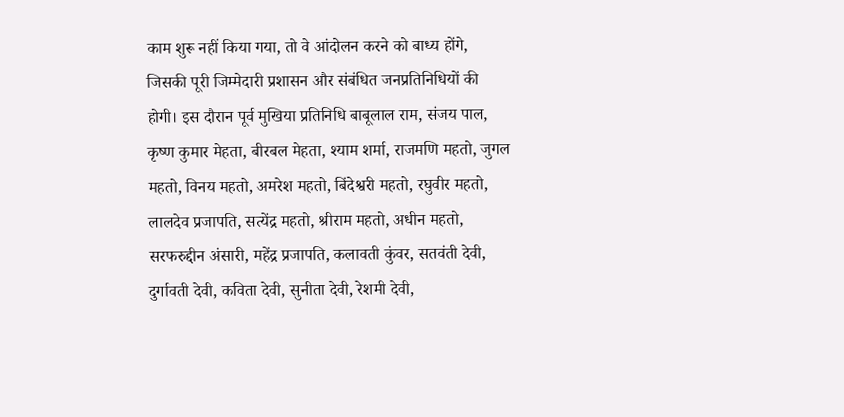काम शुरू नहीं किया गया, तो वे आंदोलन करने को बाध्य होंगे, जिसकी पूरी जिम्मेदारी प्रशासन और संबंधित जनप्रतिनिधियों की होगी। इस दौरान पूर्व मुखिया प्रतिनिधि बाबूलाल राम, संजय पाल, कृष्ण कुमार मेहता, बीरबल मेहता, श्याम शर्मा, राजमणि महतो, जुगल महतो, विनय महतो, अमरेश महतो, बिंदेश्वरी महतो, रघुवीर महतो, लालदेव प्रजापति, सत्येंद्र महतो, श्रीराम महतो, अधीन महतो, सरफरुद्दीन अंसारी, महेंद्र प्रजापति, कलावती कुंवर, सतवंती देवी, दुर्गावती देवी, कविता देवी, सुनीता देवी, रेशमी देवी,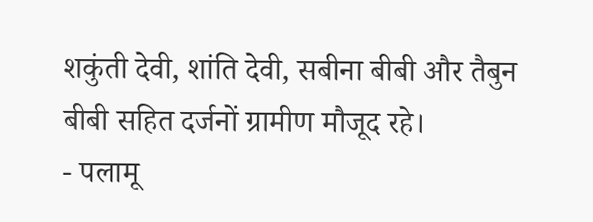शकुंती देवी, शांति देवी, सबीना बीबी और तैबुन बीबी सहित दर्जनों ग्रामीण मौजूद रहे।
- पलामू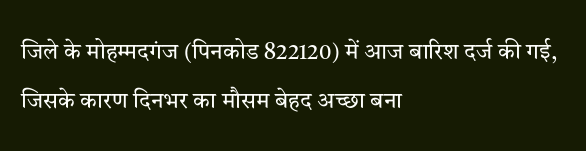जिले के मोहम्मदगंज (पिनकोड 822120) में आज बारिश दर्ज की गई, जिसके कारण दिनभर का मौसम बेहद अच्छा बना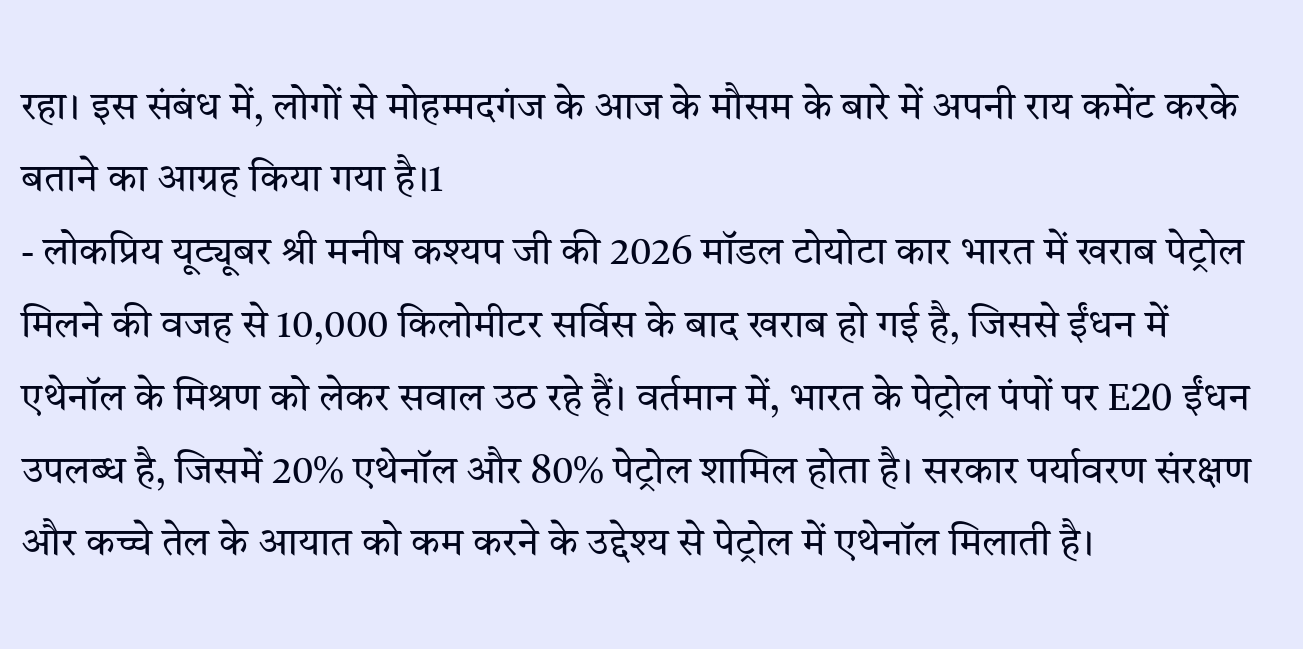रहा। इस संबंध में, लोगों से मोहम्मदगंज के आज के मौसम के बारे में अपनी राय कमेंट करके बताने का आग्रह किया गया है।1
- लोकप्रिय यूट्यूबर श्री मनीष कश्यप जी की 2026 मॉडल टोयोटा कार भारत में खराब पेट्रोल मिलने की वजह से 10,000 किलोमीटर सर्विस के बाद खराब हो गई है, जिससे ईंधन में एथेनॉल के मिश्रण को लेकर सवाल उठ रहे हैं। वर्तमान में, भारत के पेट्रोल पंपों पर E20 ईंधन उपलब्ध है, जिसमें 20% एथेनॉल और 80% पेट्रोल शामिल होता है। सरकार पर्यावरण संरक्षण और कच्चे तेल के आयात को कम करने के उद्देश्य से पेट्रोल में एथेनॉल मिलाती है।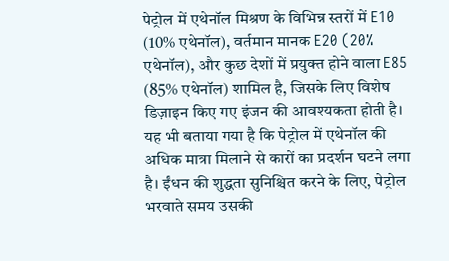पेट्रोल में एथेनॉल मिश्रण के विभिन्न स्तरों में E10 (10% एथेनॉल), वर्तमान मानक E20 (20% एथेनॉल), और कुछ देशों में प्रयुक्त होने वाला E85 (85% एथेनॉल) शामिल है, जिसके लिए विशेष डिज़ाइन किए गए इंजन की आवश्यकता होती है। यह भी बताया गया है कि पेट्रोल में एथेनॉल की अधिक मात्रा मिलाने से कारों का प्रदर्शन घटने लगा है। ईंधन की शुद्धता सुनिश्चित करने के लिए, पेट्रोल भरवाते समय उसकी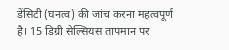डेंसिटी (घनत्व) की जांच करना महत्वपूर्ण है। 15 डिग्री सेल्सियस तापमान पर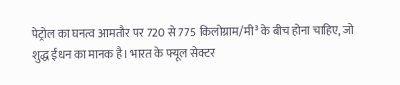पेट्रोल का घनत्व आमतौर पर 720 से 775 किलोग्राम/मी³ के बीच होना चाहिए, जो शुद्ध ईंधन का मानक है। भारत के फ्यूल सेक्टर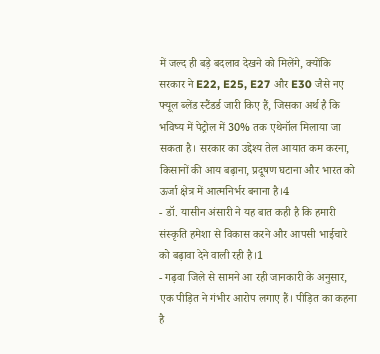में जल्द ही बड़े बदलाव देखने को मिलेंगे, क्योंकि सरकार ने E22, E25, E27 और E30 जैसे नए फ्यूल ब्लेंड स्टैंडर्ड जारी किए हैं, जिसका अर्थ है कि भविष्य में पेट्रोल में 30% तक एथेनॉल मिलाया जा सकता है। सरकार का उद्देश्य तेल आयात कम करना, किसानों की आय बढ़ाना, प्रदूषण घटाना और भारत को ऊर्जा क्षेत्र में आत्मनिर्भर बनाना है।4
- डॉ. यासीन अंसारी ने यह बात कही है कि हमारी संस्कृति हमेशा से विकास करने और आपसी भाईचारे को बढ़ावा देने वाली रही है।1
- गढ़वा जिले से सामने आ रही जानकारी के अनुसार, एक पीड़ित ने गंभीर आरोप लगाए हैं। पीड़ित का कहना है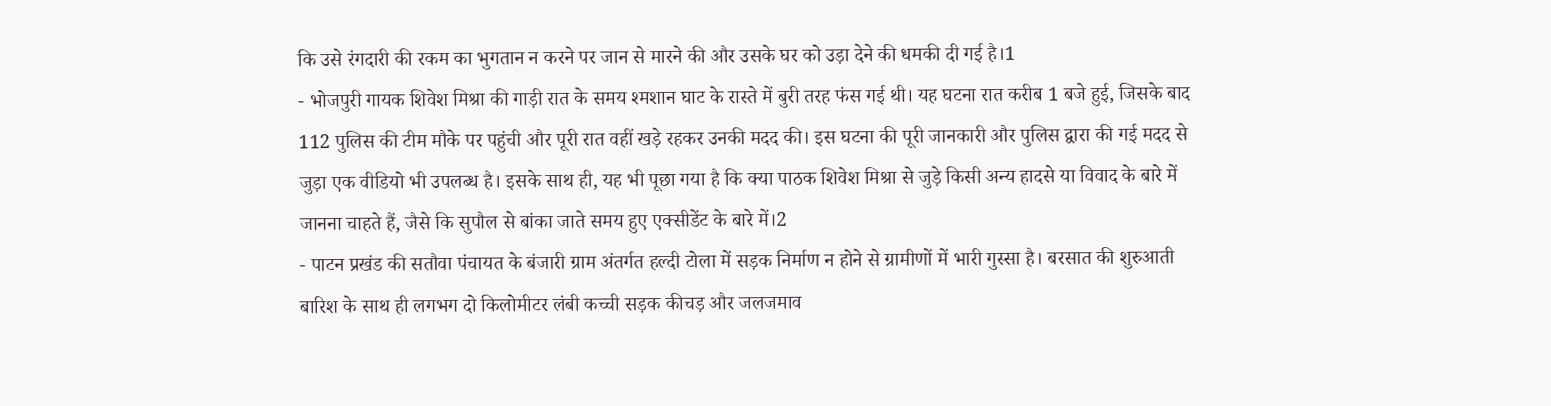कि उसे रंगदारी की रकम का भुगतान न करने पर जान से मारने की और उसके घर को उड़ा देने की धमकी दी गई है।1
- भोजपुरी गायक शिवेश मिश्रा की गाड़ी रात के समय श्मशान घाट के रास्ते में बुरी तरह फंस गई थी। यह घटना रात करीब 1 बजे हुई, जिसके बाद 112 पुलिस की टीम मौके पर पहुंची और पूरी रात वहीं खड़े रहकर उनकी मदद की। इस घटना की पूरी जानकारी और पुलिस द्वारा की गई मदद से जुड़ा एक वीडियो भी उपलब्ध है। इसके साथ ही, यह भी पूछा गया है कि क्या पाठक शिवेश मिश्रा से जुड़े किसी अन्य हादसे या विवाद के बारे में जानना चाहते हैं, जैसे कि सुपौल से बांका जाते समय हुए एक्सीडेंट के बारे में।2
- पाटन प्रखंड की सतौवा पंचायत के बंजारी ग्राम अंतर्गत हल्दी टोला में सड़क निर्माण न होने से ग्रामीणों में भारी गुस्सा है। बरसात की शुरुआती बारिश के साथ ही लगभग दो किलोमीटर लंबी कच्ची सड़क कीचड़ और जलजमाव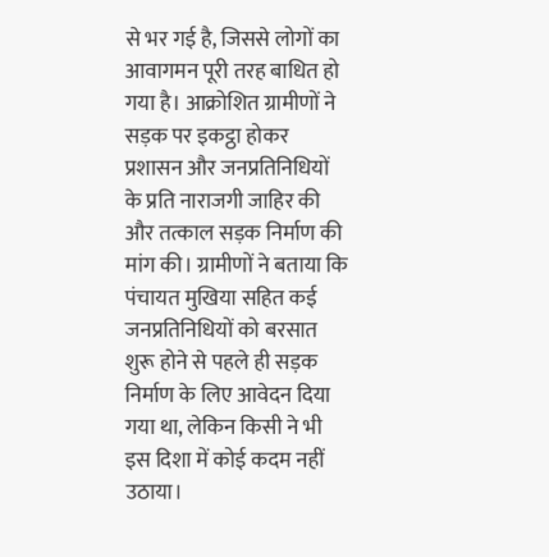से भर गई है, जिससे लोगों का आवागमन पूरी तरह बाधित हो गया है। आक्रोशित ग्रामीणों ने सड़क पर इकट्ठा होकर प्रशासन और जनप्रतिनिधियों के प्रति नाराजगी जाहिर की और तत्काल सड़क निर्माण की मांग की। ग्रामीणों ने बताया कि पंचायत मुखिया सहित कई जनप्रतिनिधियों को बरसात शुरू होने से पहले ही सड़क निर्माण के लिए आवेदन दिया गया था, लेकिन किसी ने भी इस दिशा में कोई कदम नहीं उठाया।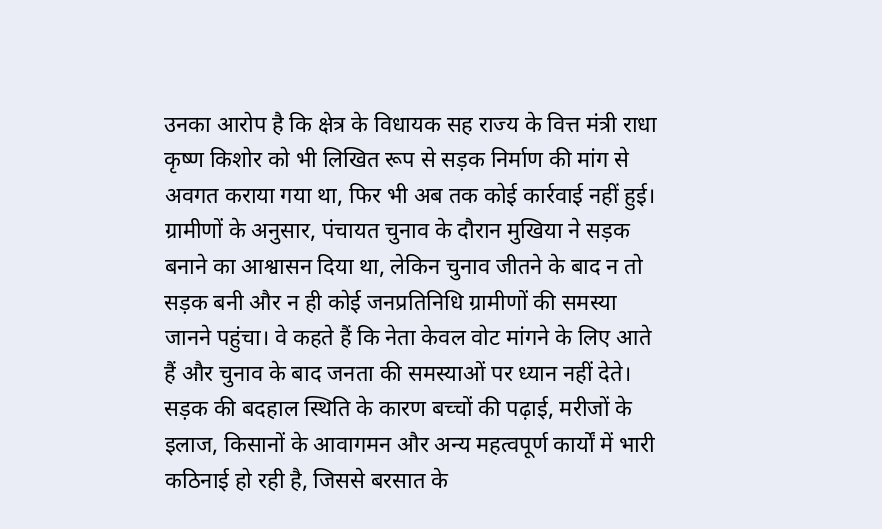उनका आरोप है कि क्षेत्र के विधायक सह राज्य के वित्त मंत्री राधा कृष्ण किशोर को भी लिखित रूप से सड़क निर्माण की मांग से अवगत कराया गया था, फिर भी अब तक कोई कार्रवाई नहीं हुई। ग्रामीणों के अनुसार, पंचायत चुनाव के दौरान मुखिया ने सड़क बनाने का आश्वासन दिया था, लेकिन चुनाव जीतने के बाद न तो सड़क बनी और न ही कोई जनप्रतिनिधि ग्रामीणों की समस्या जानने पहुंचा। वे कहते हैं कि नेता केवल वोट मांगने के लिए आते हैं और चुनाव के बाद जनता की समस्याओं पर ध्यान नहीं देते। सड़क की बदहाल स्थिति के कारण बच्चों की पढ़ाई, मरीजों के इलाज, किसानों के आवागमन और अन्य महत्वपूर्ण कार्यों में भारी कठिनाई हो रही है, जिससे बरसात के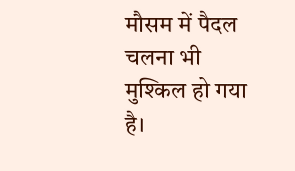मौसम में पैदल चलना भी मुश्किल हो गया है।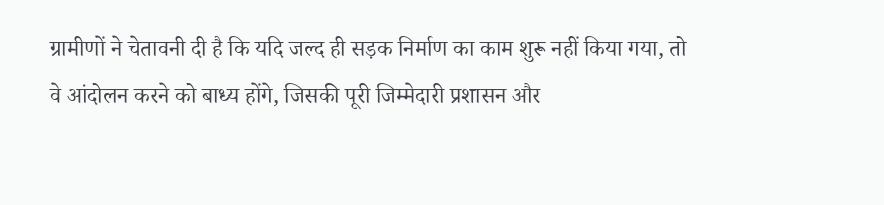ग्रामीणों ने चेतावनी दी है कि यदि जल्द ही सड़क निर्माण का काम शुरू नहीं किया गया, तो वे आंदोलन करने को बाध्य होंगे, जिसकी पूरी जिम्मेदारी प्रशासन और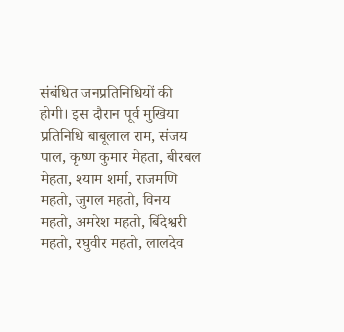संबंधित जनप्रतिनिधियों की होगी। इस दौरान पूर्व मुखिया प्रतिनिधि बाबूलाल राम, संजय पाल, कृष्ण कुमार मेहता, बीरबल मेहता, श्याम शर्मा, राजमणि महतो, जुगल महतो, विनय महतो, अमरेश महतो, बिंदेश्वरी महतो, रघुवीर महतो, लालदेव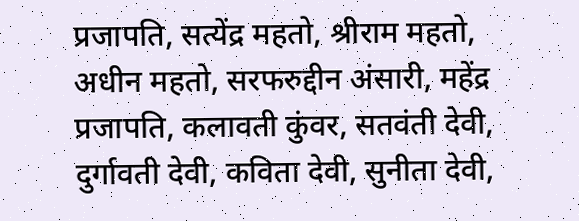प्रजापति, सत्येंद्र महतो, श्रीराम महतो, अधीन महतो, सरफरुद्दीन अंसारी, महेंद्र प्रजापति, कलावती कुंवर, सतवंती देवी, दुर्गावती देवी, कविता देवी, सुनीता देवी,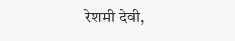रेशमी देवी,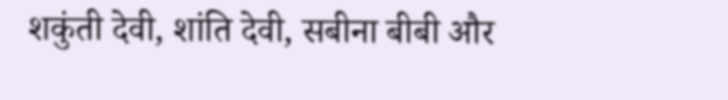शकुंती देवी, शांति देवी, सबीना बीबी और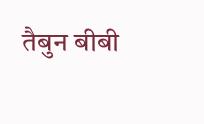तैबुन बीबी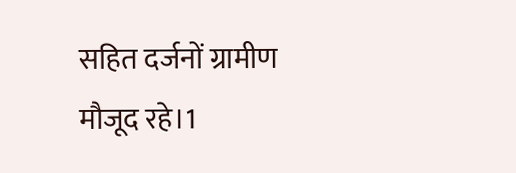सहित दर्जनों ग्रामीण मौजूद रहे।1